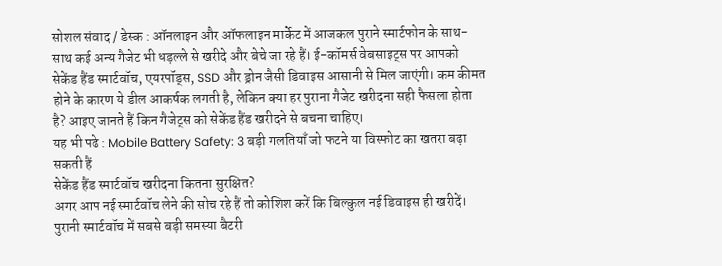सोशल संवाद / डेस्क : ऑनलाइन और ऑफलाइन मार्केट में आजकल पुराने स्मार्टफोन के साथ-साथ कई अन्य गैजेट भी धड़ल्ले से खरीदे और बेचे जा रहे हैं। ई-कॉमर्स वेबसाइट्स पर आपको सेकेंड हैंड स्मार्टवॉच, एयरपॉड्स, SSD और ड्रोन जैसी डिवाइस आसानी से मिल जाएंगी। कम कीमत होने के कारण ये डील आकर्षक लगती है, लेकिन क्या हर पुराना गैजेट खरीदना सही फैसला होता है? आइए जानते हैं किन गैजेट्स को सेकेंड हैंड खरीदने से बचना चाहिए।
यह भी पढे : Mobile Battery Safety: 3 बड़ी गलतियाँ जो फटने या विस्फोट का खतरा बढ़ा सकती हैं
सेकेंड हैंड स्मार्टवॉच खरीदना कितना सुरक्षित?
अगर आप नई स्मार्टवॉच लेने की सोच रहे हैं तो कोशिश करें कि बिल्कुल नई डिवाइस ही खरीदें। पुरानी स्मार्टवॉच में सबसे बड़ी समस्या बैटरी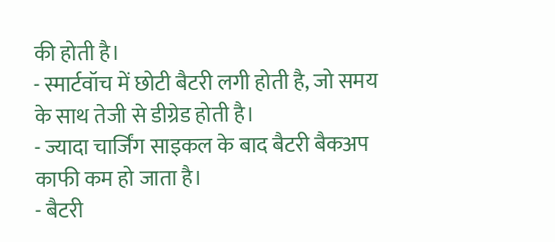की होती है।
- स्मार्टवॉच में छोटी बैटरी लगी होती है, जो समय के साथ तेजी से डीग्रेड होती है।
- ज्यादा चार्जिंग साइकल के बाद बैटरी बैकअप काफी कम हो जाता है।
- बैटरी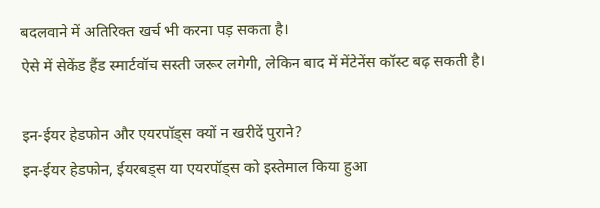बदलवाने में अतिरिक्त खर्च भी करना पड़ सकता है।
ऐसे में सेकेंड हैंड स्मार्टवॉच सस्ती जरूर लगेगी, लेकिन बाद में मेंटेनेंस कॉस्ट बढ़ सकती है।

इन-ईयर हेडफोन और एयरपॉड्स क्यों न खरीदें पुराने?
इन-ईयर हेडफोन, ईयरबड्स या एयरपॉड्स को इस्तेमाल किया हुआ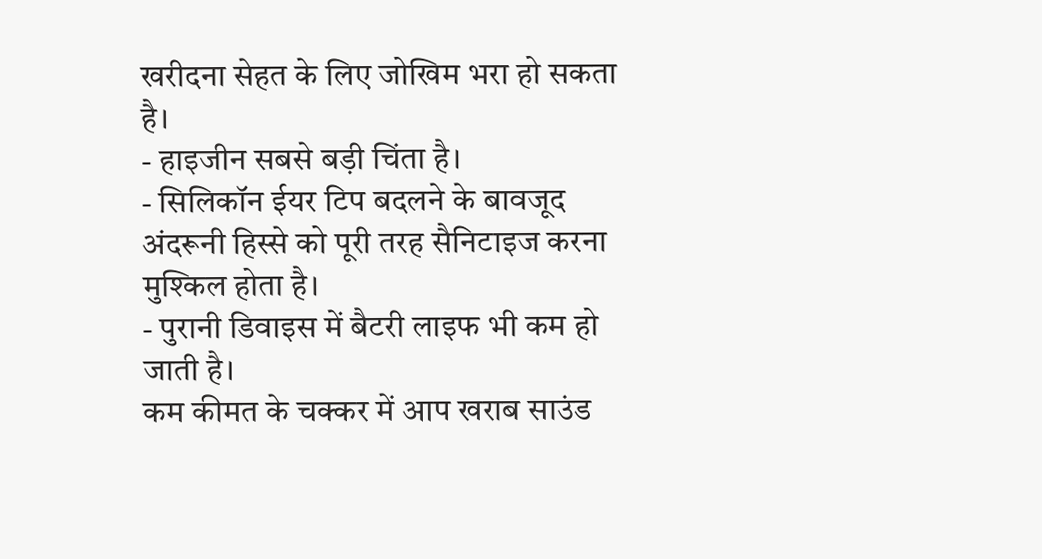खरीदना सेहत के लिए जोखिम भरा हो सकता है।
- हाइजीन सबसे बड़ी चिंता है।
- सिलिकॉन ईयर टिप बदलने के बावजूद अंदरूनी हिस्से को पूरी तरह सैनिटाइज करना मुश्किल होता है।
- पुरानी डिवाइस में बैटरी लाइफ भी कम हो जाती है।
कम कीमत के चक्कर में आप खराब साउंड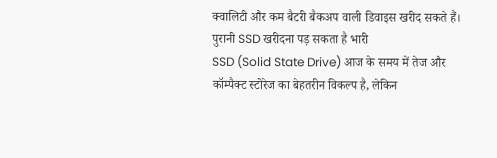क्वालिटी और कम बैटरी बैकअप वाली डिवाइस खरीद सकते हैं।
पुरानी SSD खरीदना पड़ सकता है भारी
SSD (Solid State Drive) आज के समय में तेज और कॉम्पैक्ट स्टोरेज का बेहतरीन विकल्प है, लेकिन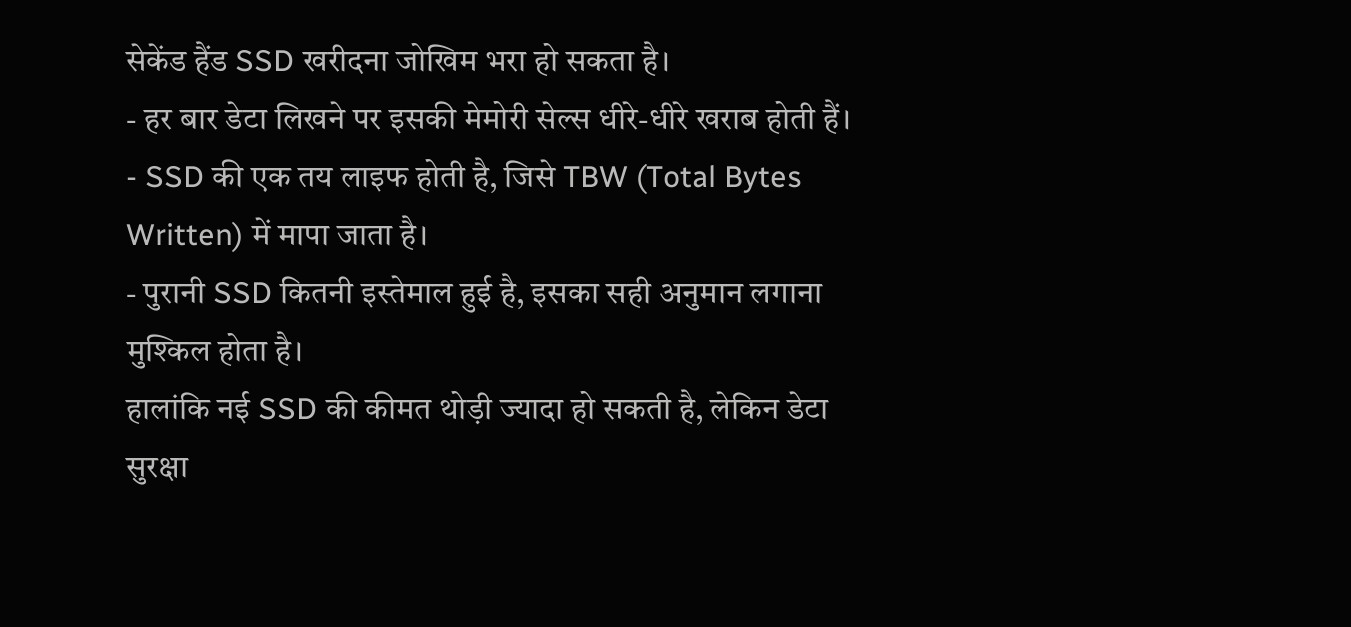सेकेंड हैंड SSD खरीदना जोखिम भरा हो सकता है।
- हर बार डेटा लिखने पर इसकी मेमोरी सेल्स धीरे-धीरे खराब होती हैं।
- SSD की एक तय लाइफ होती है, जिसे TBW (Total Bytes Written) में मापा जाता है।
- पुरानी SSD कितनी इस्तेमाल हुई है, इसका सही अनुमान लगाना मुश्किल होता है।
हालांकि नई SSD की कीमत थोड़ी ज्यादा हो सकती है, लेकिन डेटा सुरक्षा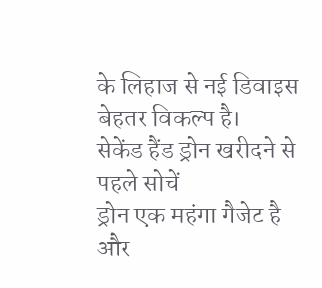के लिहाज से नई डिवाइस बेहतर विकल्प है।
सेकेंड हैंड ड्रोन खरीदने से पहले सोचें
ड्रोन एक महंगा गैजेट है और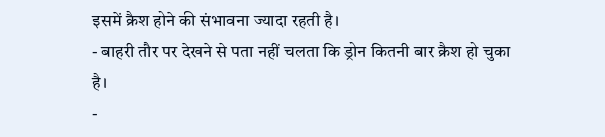इसमें क्रैश होने की संभावना ज्यादा रहती है।
- बाहरी तौर पर देखने से पता नहीं चलता कि ड्रोन कितनी बार क्रैश हो चुका है।
-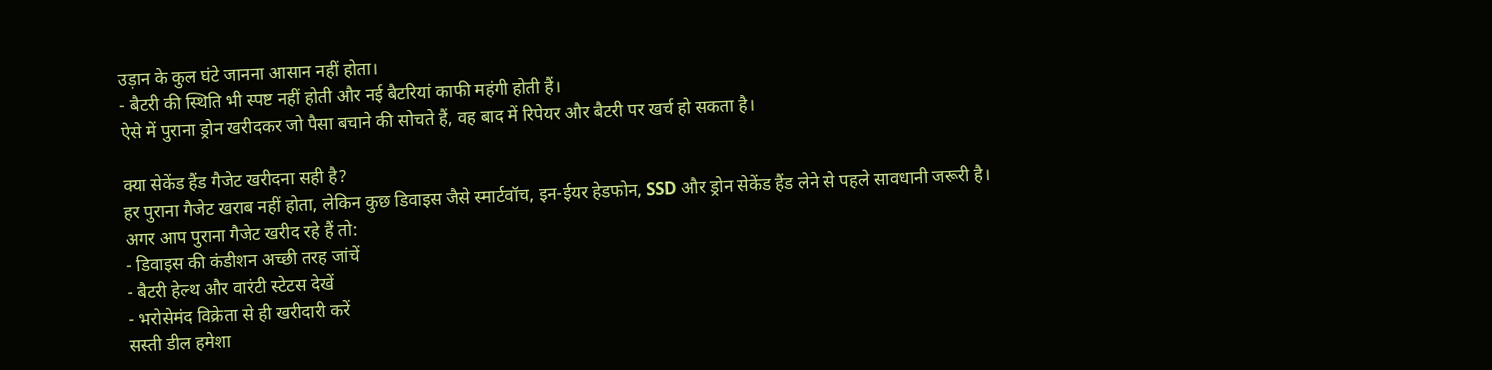उड़ान के कुल घंटे जानना आसान नहीं होता।
- बैटरी की स्थिति भी स्पष्ट नहीं होती और नई बैटरियां काफी महंगी होती हैं।
ऐसे में पुराना ड्रोन खरीदकर जो पैसा बचाने की सोचते हैं, वह बाद में रिपेयर और बैटरी पर खर्च हो सकता है।

क्या सेकेंड हैंड गैजेट खरीदना सही है?
हर पुराना गैजेट खराब नहीं होता, लेकिन कुछ डिवाइस जैसे स्मार्टवॉच, इन-ईयर हेडफोन, SSD और ड्रोन सेकेंड हैंड लेने से पहले सावधानी जरूरी है।
अगर आप पुराना गैजेट खरीद रहे हैं तो:
- डिवाइस की कंडीशन अच्छी तरह जांचें
- बैटरी हेल्थ और वारंटी स्टेटस देखें
- भरोसेमंद विक्रेता से ही खरीदारी करें
सस्ती डील हमेशा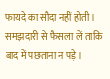फायदे का सौदा नहीं होती। समझदारी से फैसला लें ताकि बाद में पछताना न पड़े।